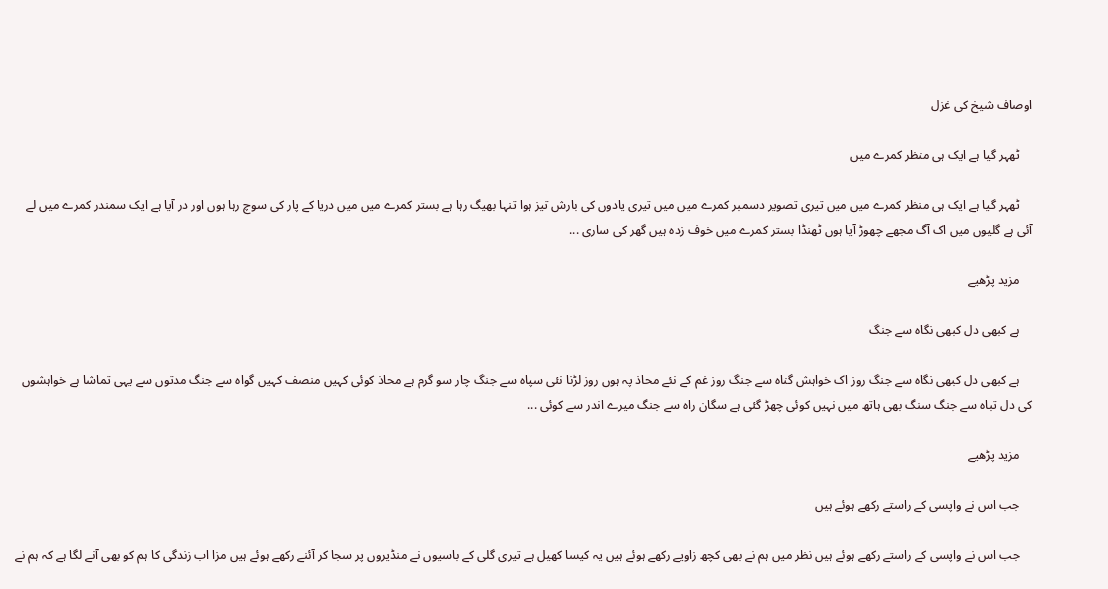اوصاف شیخ کی غزل

    ٹھہر گیا ہے ایک ہی منظر کمرے میں

    ٹھہر گیا ہے ایک ہی منظر کمرے میں میں تیری تصویر دسمبر کمرے میں میں تیری یادوں کی بارش تیز ہوا تنہا بھیگ رہا ہے بستر کمرے میں میں دریا کے پار کی سوچ رہا ہوں اور در آیا ہے ایک سمندر کمرے میں لے آئی ہے گلیوں میں اک آگ مجھے چھوڑ آیا ہوں ٹھنڈا بستر کمرے میں خوف زدہ ہیں گھر کی ساری ...

    مزید پڑھیے

    ہے کبھی دل کبھی نگاہ سے جنگ

    ہے کبھی دل کبھی نگاہ سے جنگ روز اک خواہش گناہ سے جنگ روز غم کے نئے محاذ پہ ہوں روز لڑنا نئی سپاہ سے جنگ چار سو گرم ہے محاذ کوئی کہیں منصف کہیں گواہ سے جنگ مدتوں سے یہی تماشا ہے خواہشوں کی دل تباہ سے جنگ سنگ بھی ہاتھ میں نہیں کوئی چھڑ گئی ہے سگان راہ سے جنگ میرے اندر سے کوئی ...

    مزید پڑھیے

    جب اس نے واپسی کے راستے رکھے ہوئے ہیں

    جب اس نے واپسی کے راستے رکھے ہوئے ہیں نظر میں ہم نے بھی کچھ زاویے رکھے ہوئے ہیں یہ کیسا کھیل ہے تیری گلی کے باسیوں نے منڈیروں پر سجا کر آئنے رکھے ہوئے ہیں مزا اب زندگی کا ہم کو بھی آنے لگا ہے کہ ہم نے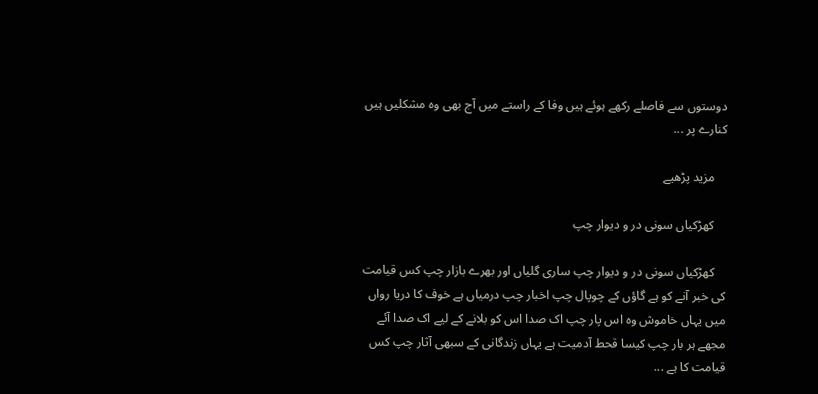دوستوں سے فاصلے رکھے ہوئے ہیں وفا کے راستے میں آج بھی وہ مشکلیں ہیں کنارے پر ...

    مزید پڑھیے

    کھڑکیاں سونی در و دیوار چپ

    کھڑکیاں سونی در و دیوار چپ ساری گلیاں اور بھرے بازار چپ کس قیامت کی خبر آنے کو ہے گاؤں کے چوپال چپ اخبار چپ درمیاں ہے خوف کا دریا رواں میں یہاں خاموش وہ اس پار چپ اک صدا اس کو بلانے کے لیے اک صدا آئے مجھے ہر بار چپ کیسا قحط آدمیت ہے یہاں زندگانی کے سبھی آثار چپ کس قیامت کا ہے ...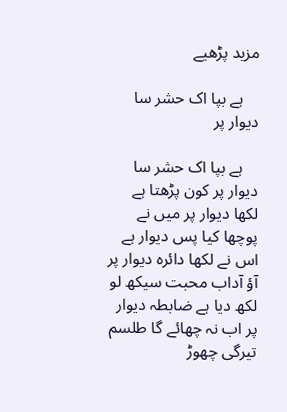مزید پڑھیے

    ہے بپا اک حشر سا دیوار پر

    ہے بپا اک حشر سا دیوار پر کون پڑھتا ہے لکھا دیوار پر میں نے پوچھا کیا پس دیوار ہے اس نے لکھا دائرہ دیوار پر آؤ آداب محبت سیکھ لو لکھ دیا ہے ضابطہ دیوار پر اب نہ چھائے گا طلسم تیرگی چھوڑ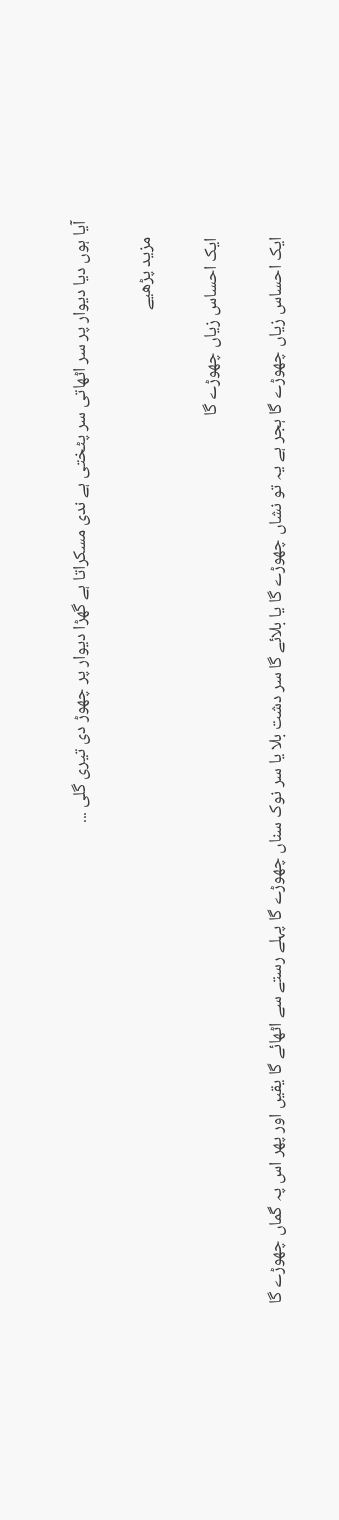آیا ہوں دیا دیوار پر سر اٹھاتی سر پٹختی ہے ندی مسکراتا ہے گھڑا دیوار پر چھوڑ دی تیری گلی ...

    مزید پڑھیے

    ایک احساس زیاں چھوڑے گا

    ایک احساس زیاں چھوڑے گا ہجر ہے یہ تو نشاں چھوڑے گا یا بلائے گا سر دشت بلا یا سر نوک سناں چھوڑے گا پہلے رستے سے اٹھائے گا یقیں اور پھر اس پہ گماں چھوڑے گا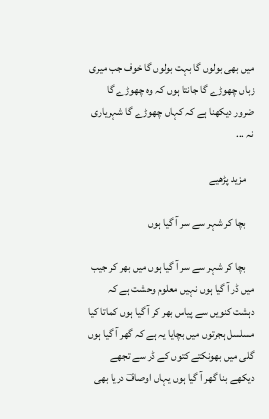میں بھی بولوں گا بہت بولوں گا خوف جب میری زباں چھوڑے گا جانتا ہوں کہ وہ چھوڑے گا ضرور دیکھنا ہے کہ کہاں چھوڑے گا شہریاری نہ ...

    مزید پڑھیے

    بچا کر شہر سے سر آ گیا ہوں

    بچا کر شہر سے سر آ گیا ہوں میں بھر کر جیب میں ڈر آ گیا ہوں نہیں معلوم وحشت ہے کہ دہشت کنویں سے پیاس بھر کر آ گیا ہوں کماتا کیا مسلسل ہجرتوں میں بچایا یہ ہے کہ گھر آ گیا ہوں گلی میں بھونکتے کتوں کے ڈر سے تجھے دیکھے بنا گھر آ گیا ہوں یہاں اوصافؔ دریا بھی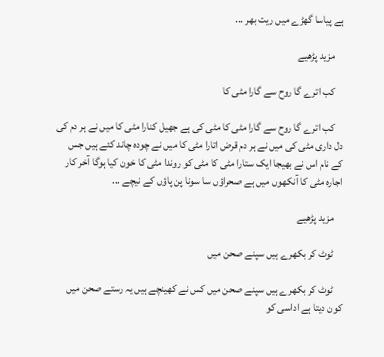ہے پیاسا گھڑے میں ریت بھر ...

    مزید پڑھیے

    کب اترے گا روح سے گارا مٹی کا

    کب اترے گا روح سے گارا مٹی کا مٹی کی ہے جھیل کنارا مٹی کا میں نے ہر دم کی دل داری مٹی کی میں نے ہر دم قرض اتارا مٹی کا میں نے چودہ چاند کئے ہیں جس کے نام اس نے بھیجا ایک ستارا مٹی کا مٹی کو روندا مٹی کا خون کیا ہوگا آخر کار اجارہ مٹی کا آنکھوں میں ہے صحراؤں سا سونا پن پاؤں کے نیچے ...

    مزید پڑھیے

    ٹوٹ کر بکھرے ہیں سپنے صحن میں

    ٹوٹ کر بکھرے ہیں سپنے صحن میں کس نے کھینچے ہیں یہ رستے صحن میں کون دیتا ہے اداسی کو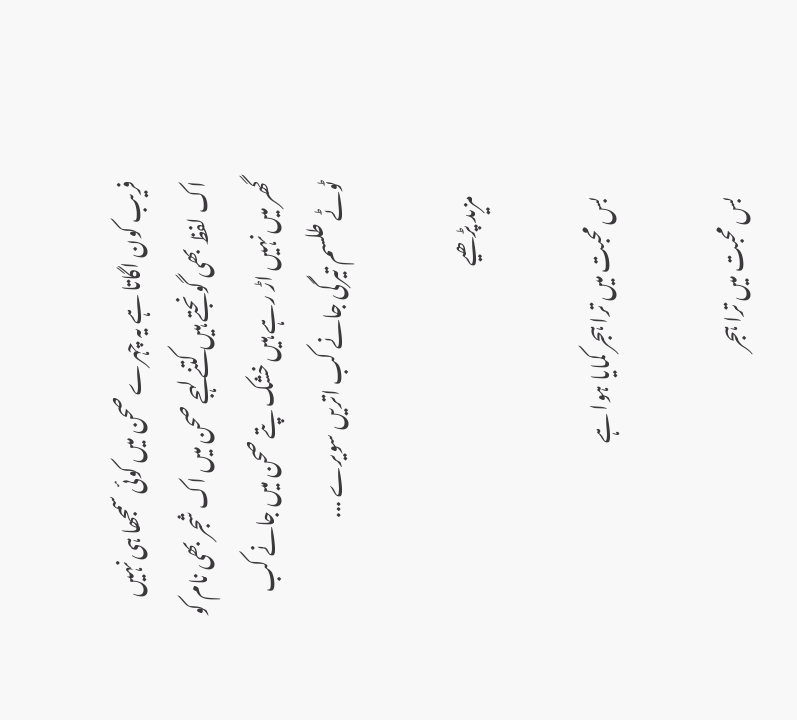فریب کون اگاتا ہے یہ چہرے صحن میں کوئی سمجھا ہی نہیں اک لفظ بھی گونجتے ہیں کتنے لہجے صحن میں اک شجر بھی نام کو گھر میں نہیں اڑ رہے ہیں خشک پتے صحن میں جانے کب ٹوٹے طلسم تیرگی جانے کب اتریں سویرے ...

    مزید پڑھیے

    بس محبت میں ترا ہجر کمایا ہوا ہے

    بس محبت میں ترا ہجر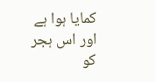کمایا ہوا ہے اور اس ہجر کو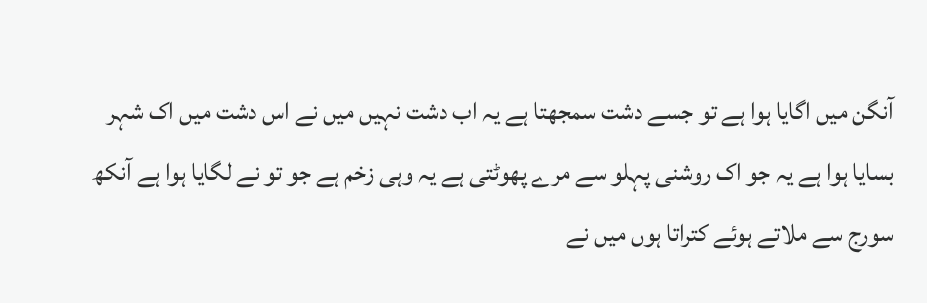آنگن میں اگایا ہوا ہے تو جسے دشت سمجھتا ہے یہ اب دشت نہیں میں نے اس دشت میں اک شہر بسایا ہوا ہے یہ جو اک روشنی پہلو سے مرے پھوٹتی ہے یہ وہی زخم ہے جو تو نے لگایا ہوا ہے آنکھ سورج سے ملاتے ہوئے کتراتا ہوں میں نے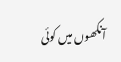آنکھوں میں کوئی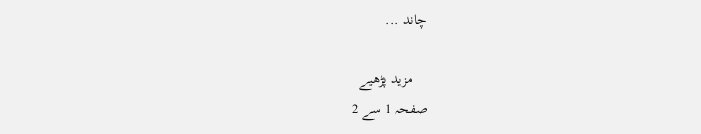چاند ...

    مزید پڑھیے
صفحہ 1 سے 2